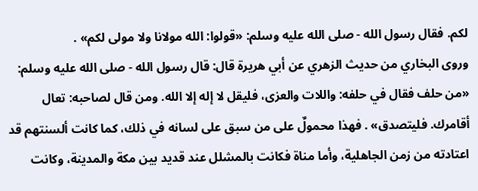لكم. فقال رسول الله - صلى الله عليه وسلم: «قولوا: الله مولانا ولا مولى لكم» .
وروى البخاري من حديث الزهري عن أبي هريرة قال: قال رسول الله - صلى الله عليه وسلم: «من حلف فقال في حلفه: واللات والعزى، فليقل لا إله إلا الله. ومن قال لصاحبه: تعال أقامرك. فليتصدق» . فهذا محمولٌ على من سبق على لسانه في ذلك، كما كانت ألسنتهم قد اعتادته من زمن الجاهلية، وأما مناة فكانت بالمشلل عند قديد بين مكة والمدينة، وكانت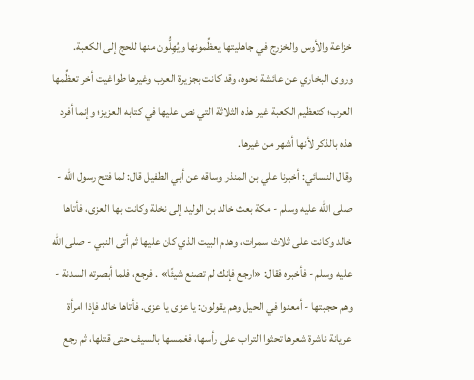خزاعة والأوس والخزرج في جاهليتها يعظِّمونها ويُهِلُّون منها للحج إلى الكعبة.
وروى البخاري عن عائشة نحوه، وقد كانت بجزيرة العرب وغيرها طواغيت أخر تعظِّمها العرب؛ كتعظيم الكعبة غير هذه الثلاثة التي نص عليها في كتابه العزيز؛ وإنما أفرد هذه بالذكر لأنها أشهر من غيرها.
وقال النسائي: أخبرنا علي بن المنذر وساقه عن أبي الطفيل قال: لما فتح رسول الله - صلى الله عليه وسلم - مكة بعث خالد بن الوليد إلى نخلة وكانت بها العزى، فأتاها خالد وكانت على ثلاث سمرات، وهدم البيت الذي كان عليها ثم أتى النبي - صلى الله عليه وسلم - فأخبره فقال: «ارجع فإنك لم تصنع شيئًا» . فرجع، فلما أبصرته السدنة - وهم حجبتها - أمعنوا في الحيل وهم يقولون: يا عزى يا عزى. فأتاها خالد فإذا امرأة عريانة ناشرة شعرها تحثوا التراب على رأسها، فغمسها بالسيف حتى قتلها، ثم رجع